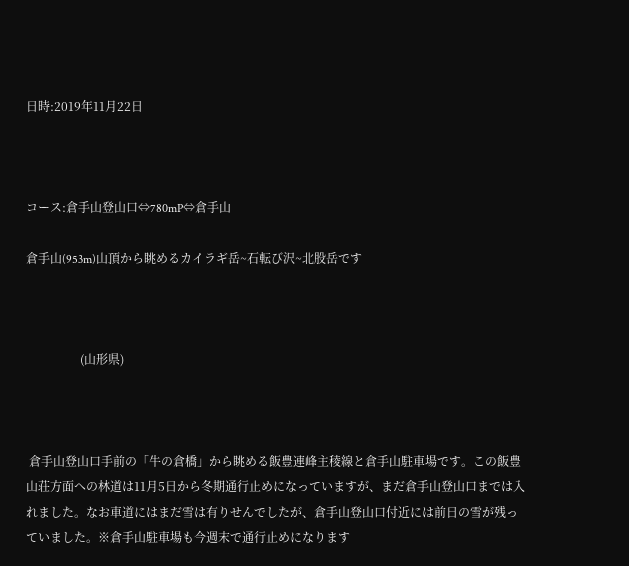日時:2019年11月22日



コース:倉手山登山口⇔780mP⇔倉手山

倉手山(953m)山頂から眺めるカイラギ岳~石転び沢~北股岳です



                  (山形県)



 倉手山登山口手前の「牛の倉橋」から眺める飯豊連峰主稜線と倉手山駐車場です。この飯豊山荘方面への林道は11月5日から冬期通行止めになっていますが、まだ倉手山登山口までは入れました。なお車道にはまだ雪は有りせんでしたが、倉手山登山口付近には前日の雪が残っていました。※倉手山駐車場も今週末で通行止めになります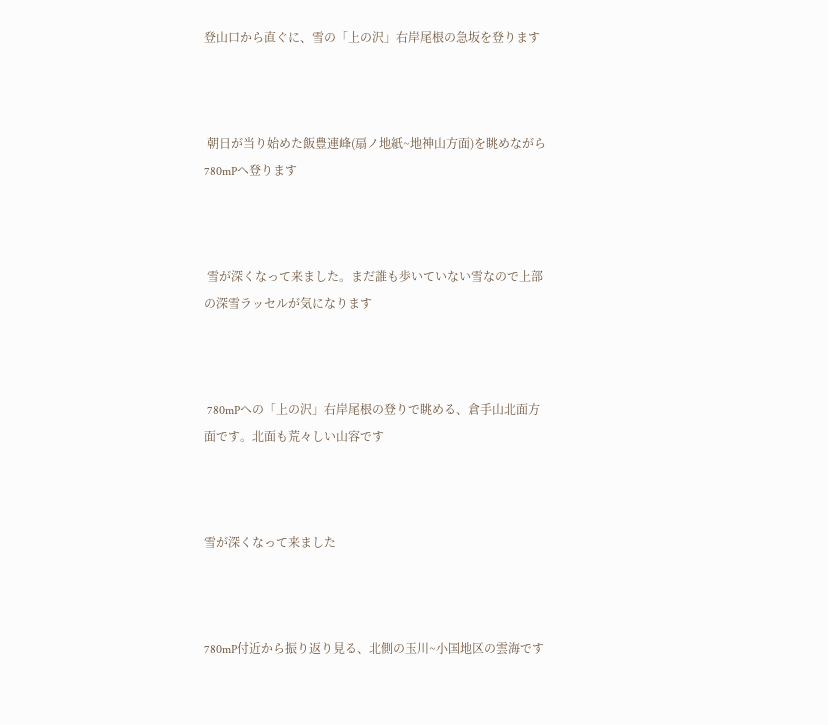登山口から直ぐに、雪の「上の沢」右岸尾根の急坂を登ります



 朝日が当り始めた飯豊連峰(扇ノ地紙~地神山方面)を眺めながら780mPへ登ります



 雪が深くなって来ました。まだ誰も歩いていない雪なので上部の深雪ラッセルが気になります



 780mPへの「上の沢」右岸尾根の登りで眺める、倉手山北面方面です。北面も荒々しい山容です



雪が深くなって来ました



780mP付近から振り返り見る、北側の玉川~小国地区の雲海です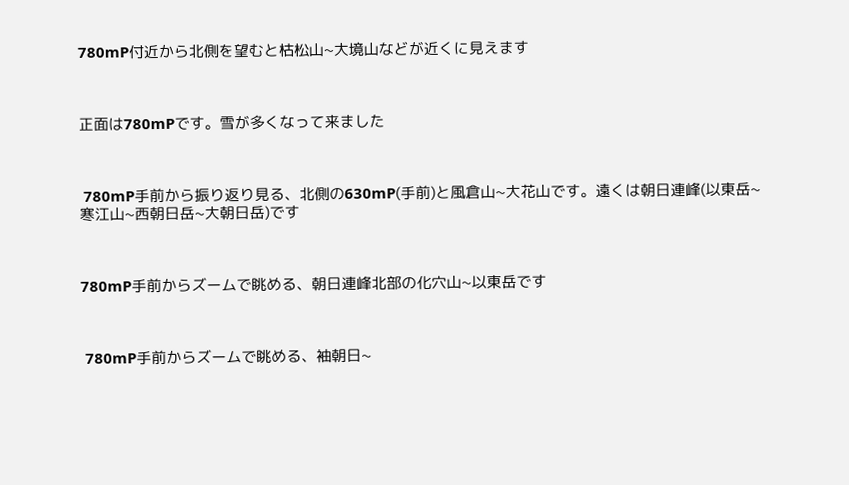780mP付近から北側を望むと枯松山~大境山などが近くに見えます



正面は780mPです。雪が多くなって来ました



 780mP手前から振り返り見る、北側の630mP(手前)と風倉山~大花山です。遠くは朝日連峰(以東岳~寒江山~西朝日岳~大朝日岳)です



780mP手前からズームで眺める、朝日連峰北部の化穴山~以東岳です



 780mP手前からズームで眺める、袖朝日~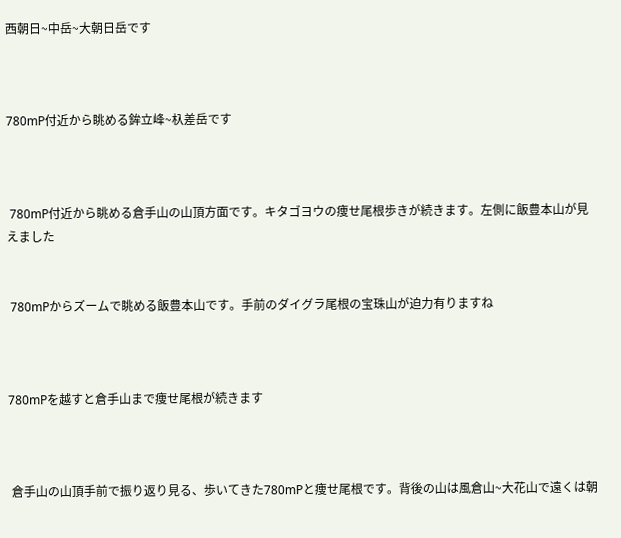西朝日~中岳~大朝日岳です



780mP付近から眺める鉾立峰~杁差岳です



 780mP付近から眺める倉手山の山頂方面です。キタゴヨウの痩せ尾根歩きが続きます。左側に飯豊本山が見えました


 780mPからズームで眺める飯豊本山です。手前のダイグラ尾根の宝珠山が迫力有りますね



780mPを越すと倉手山まで痩せ尾根が続きます



 倉手山の山頂手前で振り返り見る、歩いてきた780mPと痩せ尾根です。背後の山は風倉山~大花山で遠くは朝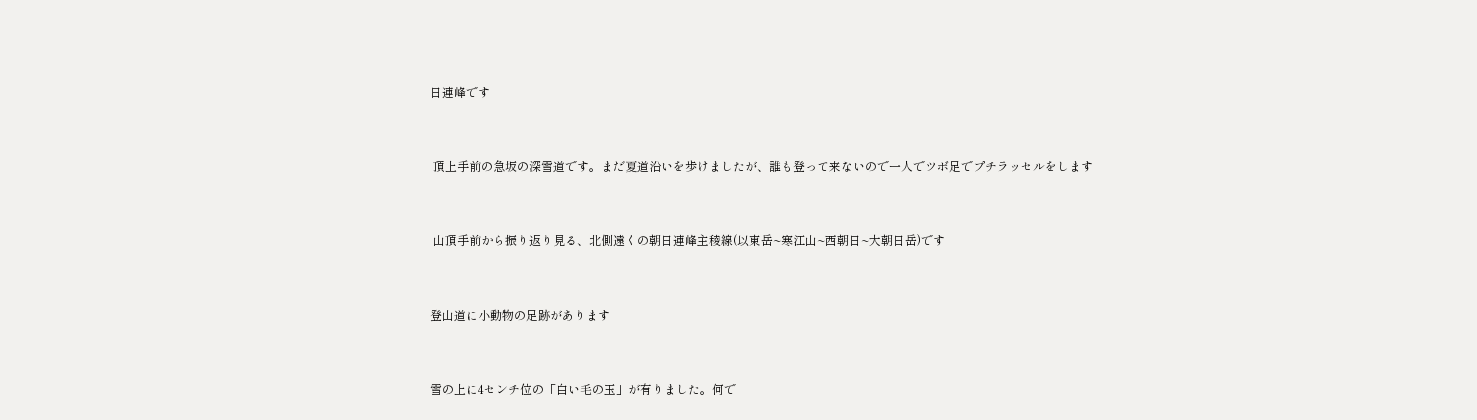日連峰です



 頂上手前の急坂の深雪道です。まだ夏道沿いを歩けましたが、誰も登って来ないので一人でツボ足でプチラッセルをします



 山頂手前から振り返り見る、北側遠くの朝日連峰主稜線(以東岳~寒江山~西朝日~大朝日岳)です



登山道に小動物の足跡があります



雪の上に4センチ位の「白い毛の玉」が有りました。何で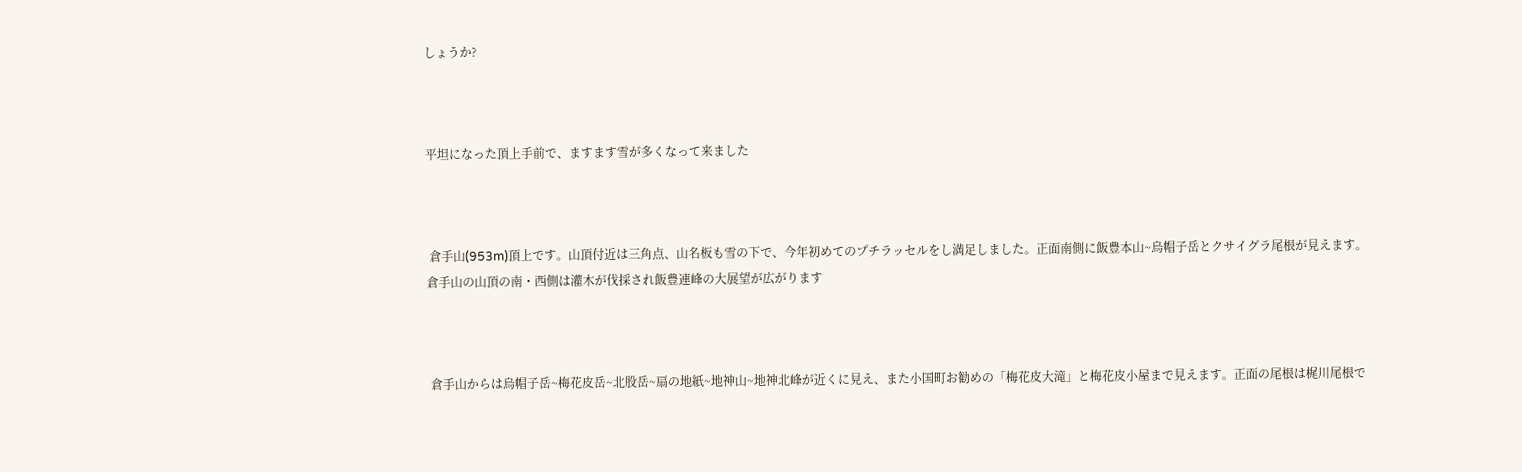しょうか?



平坦になった頂上手前で、ますます雪が多くなって来ました



 倉手山(953m)頂上です。山頂付近は三角点、山名板も雪の下で、今年初めてのプチラッセルをし満足しました。正面南側に飯豊本山~烏帽子岳とクサイグラ尾根が見えます。倉手山の山頂の南・西側は灌木が伐採され飯豊連峰の大展望が広がります



 倉手山からは烏帽子岳~梅花皮岳~北股岳~扇の地紙~地神山~地神北峰が近くに見え、また小国町お勧めの「梅花皮大滝」と梅花皮小屋まで見えます。正面の尾根は梶川尾根で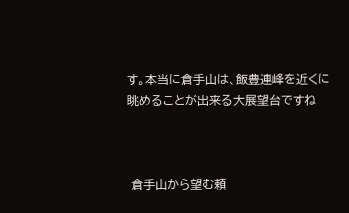す。本当に倉手山は、飯豊連峰を近くに眺めることが出来る大展望台ですね



 倉手山から望む頼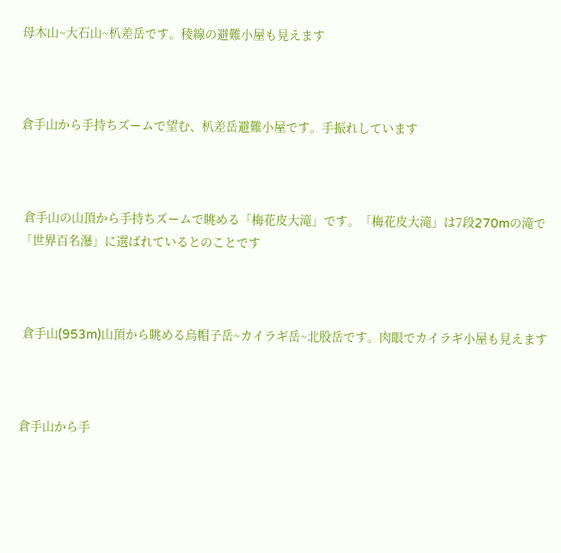母木山~大石山~朳差岳です。稜線の避難小屋も見えます



倉手山から手持ちズームで望む、朳差岳避難小屋です。手振れしています



 倉手山の山頂から手持ちズームで眺める「梅花皮大滝」です。「梅花皮大滝」は7段270mの滝で「世界百名瀑」に選ばれているとのことです



 倉手山(953m)山頂から眺める烏帽子岳~カイラギ岳~北股岳です。肉眼でカイラギ小屋も見えます



倉手山から手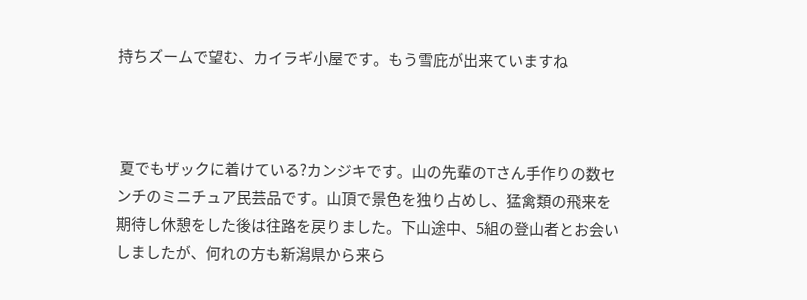持ちズームで望む、カイラギ小屋です。もう雪庇が出来ていますね



 夏でもザックに着けている?カンジキです。山の先輩のTさん手作りの数センチのミニチュア民芸品です。山頂で景色を独り占めし、猛禽類の飛来を期待し休憩をした後は往路を戻りました。下山途中、5組の登山者とお会いしましたが、何れの方も新潟県から来ら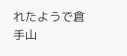れたようで倉手山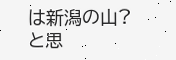は新潟の山?と思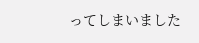ってしまいました